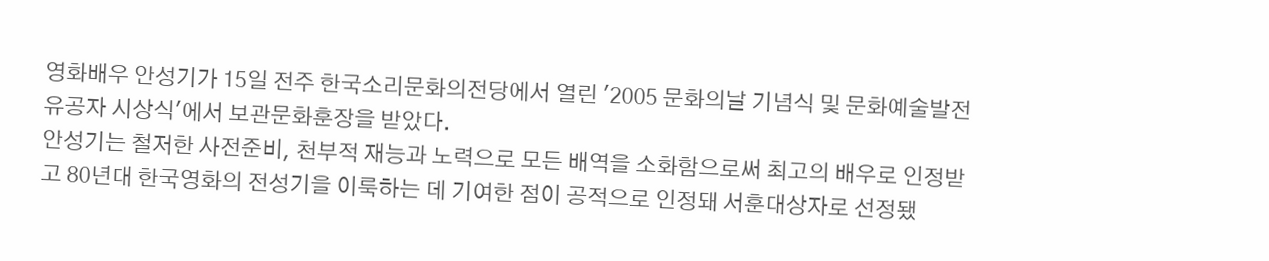영화배우 안성기가 15일 전주 한국소리문화의전당에서 열린 '2005 문화의날 기념식 및 문화예술발전 유공자 시상식'에서 보관문화훈장을 받았다.
안성기는 철저한 사전준비, 천부적 재능과 노력으로 모든 배역을 소화함으로써 최고의 배우로 인정받고 80년대 한국영화의 전성기을 이룩하는 데 기여한 점이 공적으로 인정돼 서훈대상자로 선정됐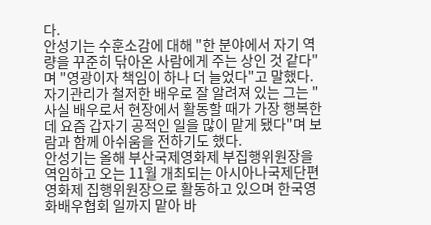다.
안성기는 수훈소감에 대해 "한 분야에서 자기 역량을 꾸준히 닦아온 사람에게 주는 상인 것 같다"며 "영광이자 책임이 하나 더 늘었다"고 말했다.
자기관리가 철저한 배우로 잘 알려져 있는 그는 "사실 배우로서 현장에서 활동할 때가 가장 행복한데 요즘 갑자기 공적인 일을 많이 맡게 됐다"며 보람과 함께 아쉬움을 전하기도 했다.
안성기는 올해 부산국제영화제 부집행위원장을 역임하고 오는 11월 개최되는 아시아나국제단편영화제 집행위원장으로 활동하고 있으며 한국영화배우협회 일까지 맡아 바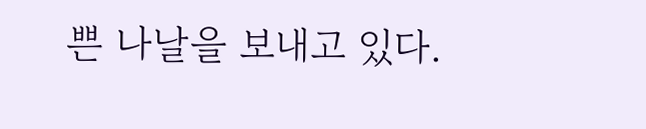쁜 나날을 보내고 있다.